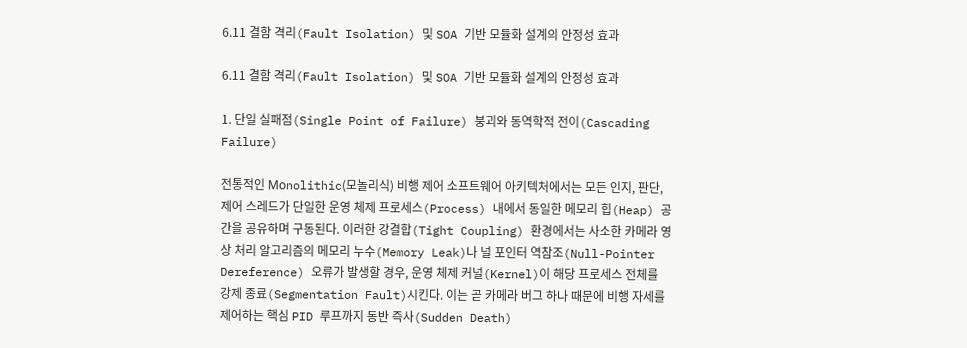6.11 결함 격리(Fault Isolation) 및 SOA 기반 모듈화 설계의 안정성 효과

6.11 결함 격리(Fault Isolation) 및 SOA 기반 모듈화 설계의 안정성 효과

1. 단일 실패점(Single Point of Failure) 붕괴와 동역학적 전이(Cascading Failure)

전통적인 Моnolithic(모놀리식) 비행 제어 소프트웨어 아키텍처에서는 모든 인지, 판단, 제어 스레드가 단일한 운영 체제 프로세스(Process) 내에서 동일한 메모리 힙(Heap) 공간을 공유하며 구동된다. 이러한 강결합(Tight Coupling) 환경에서는 사소한 카메라 영상 처리 알고리즘의 메모리 누수(Memory Leak)나 널 포인터 역참조(Null-Pointer Dereference) 오류가 발생할 경우, 운영 체제 커널(Kernel)이 해당 프로세스 전체를 강제 종료(Segmentation Fault)시킨다. 이는 곧 카메라 버그 하나 때문에 비행 자세를 제어하는 핵심 PID 루프까지 동반 즉사(Sudden Death)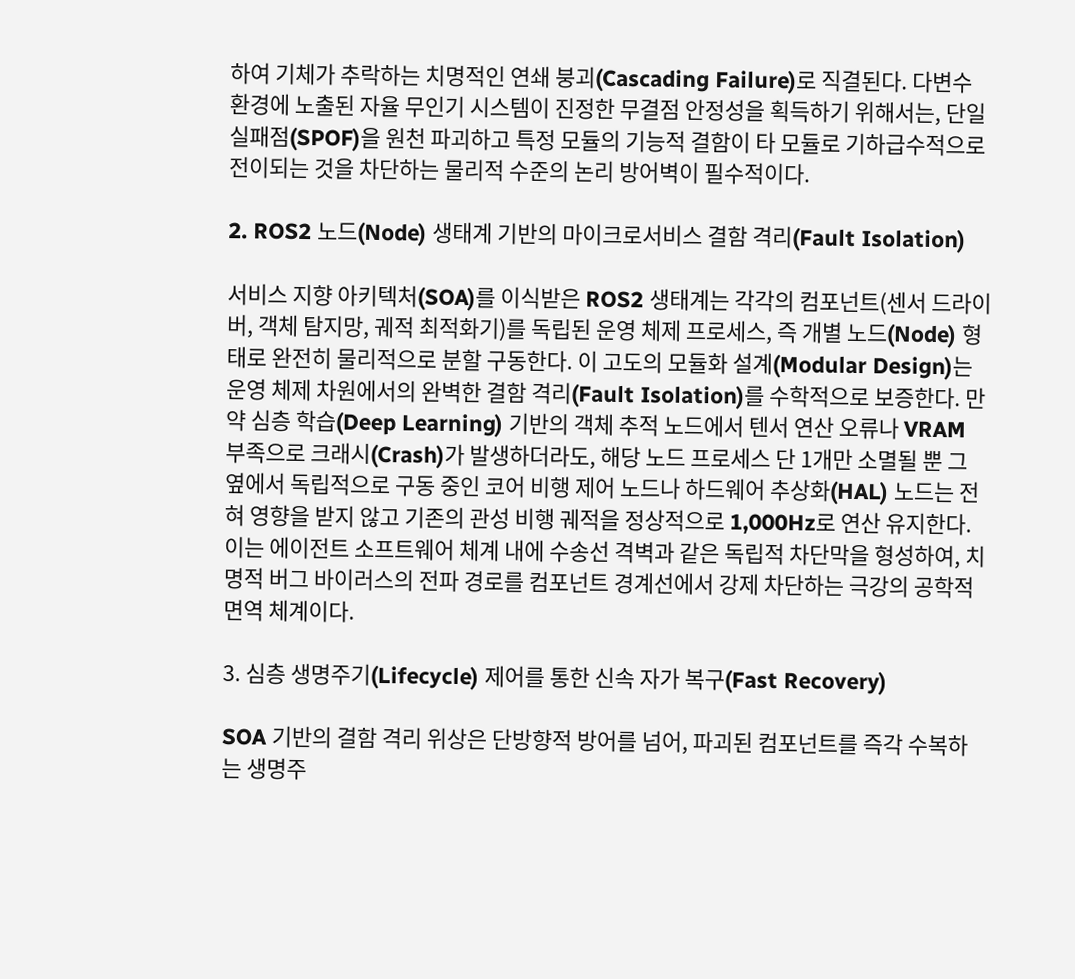하여 기체가 추락하는 치명적인 연쇄 붕괴(Cascading Failure)로 직결된다. 다변수 환경에 노출된 자율 무인기 시스템이 진정한 무결점 안정성을 획득하기 위해서는, 단일 실패점(SPOF)을 원천 파괴하고 특정 모듈의 기능적 결함이 타 모듈로 기하급수적으로 전이되는 것을 차단하는 물리적 수준의 논리 방어벽이 필수적이다.

2. ROS2 노드(Node) 생태계 기반의 마이크로서비스 결함 격리(Fault Isolation)

서비스 지향 아키텍처(SOA)를 이식받은 ROS2 생태계는 각각의 컴포넌트(센서 드라이버, 객체 탐지망, 궤적 최적화기)를 독립된 운영 체제 프로세스, 즉 개별 노드(Node) 형태로 완전히 물리적으로 분할 구동한다. 이 고도의 모듈화 설계(Modular Design)는 운영 체제 차원에서의 완벽한 결함 격리(Fault Isolation)를 수학적으로 보증한다. 만약 심층 학습(Deep Learning) 기반의 객체 추적 노드에서 텐서 연산 오류나 VRAM 부족으로 크래시(Crash)가 발생하더라도, 해당 노드 프로세스 단 1개만 소멸될 뿐 그 옆에서 독립적으로 구동 중인 코어 비행 제어 노드나 하드웨어 추상화(HAL) 노드는 전혀 영향을 받지 않고 기존의 관성 비행 궤적을 정상적으로 1,000Hz로 연산 유지한다. 이는 에이전트 소프트웨어 체계 내에 수송선 격벽과 같은 독립적 차단막을 형성하여, 치명적 버그 바이러스의 전파 경로를 컴포넌트 경계선에서 강제 차단하는 극강의 공학적 면역 체계이다.

3. 심층 생명주기(Lifecycle) 제어를 통한 신속 자가 복구(Fast Recovery)

SOA 기반의 결함 격리 위상은 단방향적 방어를 넘어, 파괴된 컴포넌트를 즉각 수복하는 생명주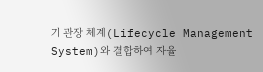기 관장 체계(Lifecycle Management System)와 결합하여 자율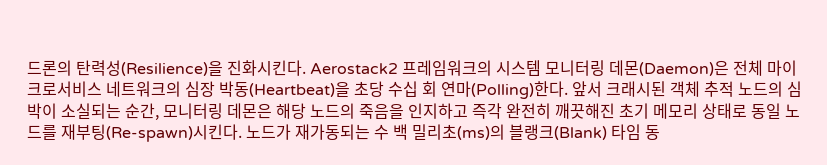드론의 탄력성(Resilience)을 진화시킨다. Aerostack2 프레임워크의 시스템 모니터링 데몬(Daemon)은 전체 마이크로서비스 네트워크의 심장 박동(Heartbeat)을 초당 수십 회 연마(Polling)한다. 앞서 크래시된 객체 추적 노드의 심박이 소실되는 순간, 모니터링 데몬은 해당 노드의 죽음을 인지하고 즉각 완전히 깨끗해진 초기 메모리 상태로 동일 노드를 재부팅(Re-spawn)시킨다. 노드가 재가동되는 수 백 밀리초(ms)의 블랭크(Blank) 타임 동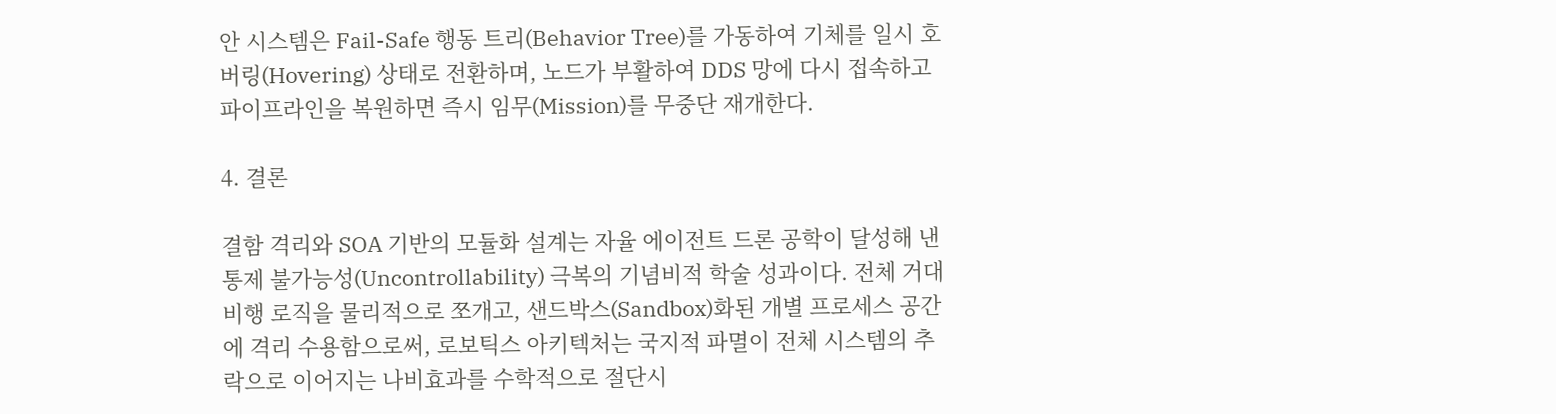안 시스템은 Fail-Safe 행동 트리(Behavior Tree)를 가동하여 기체를 일시 호버링(Hovering) 상태로 전환하며, 노드가 부활하여 DDS 망에 다시 접속하고 파이프라인을 복원하면 즉시 임무(Mission)를 무중단 재개한다.

4. 결론

결함 격리와 SOA 기반의 모듈화 설계는 자율 에이전트 드론 공학이 달성해 낸 통제 불가능성(Uncontrollability) 극복의 기념비적 학술 성과이다. 전체 거대 비행 로직을 물리적으로 쪼개고, 샌드박스(Sandbox)화된 개별 프로세스 공간에 격리 수용함으로써, 로보틱스 아키텍처는 국지적 파멸이 전체 시스템의 추락으로 이어지는 나비효과를 수학적으로 절단시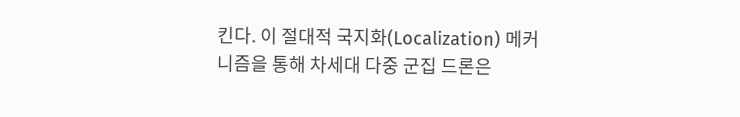킨다. 이 절대적 국지화(Localization) 메커니즘을 통해 차세대 다중 군집 드론은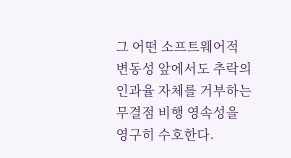그 어떤 소프트웨어적 변동성 앞에서도 추락의 인과율 자체를 거부하는 무결점 비행 영속성을 영구히 수호한다.